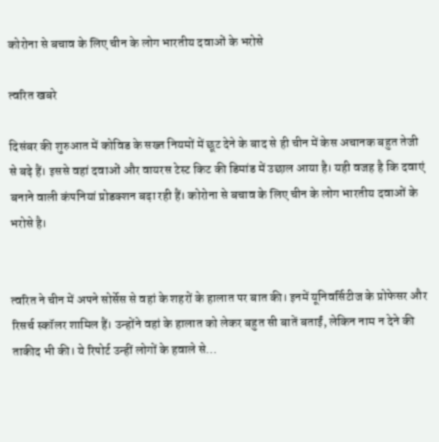कोरोना से बचाव के लिए चीन के लोग भारतीय दवाओं के भरोसे

त्वरित खबरे

दिसंबर की शुरुआत में कोविड के सख्त नियमों में छूट देने के बाद से ही चीन में केस अचानक बहुत तेजी से बढ़े हैं। इससे वहां दवाओं और वायरस टेस्ट किट की डिमांड में उछाल आया है। यही वजह है कि दवाएं बनाने वाली कंपनियां प्रोडक्शन बढ़ा रही हैं। कोरोना से बचाव के लिए चीन के लोग भारतीय दवाओं के भरोसे है।


त्वरित ने चीन में अपने सोर्सेस से वहां के शहरों के हालात पर बात की। इनमें यूनिवर्सिटीज के प्रोफेसर और रिसर्च स्कॉलर शामिल हैं। उन्होंने वहां के हालात को लेकर बहुत सी बातें बताईं, लेकिन नाम न देने की ताकीद भी की। ये रिपोर्ट उन्हीं लोगों के हवाले से…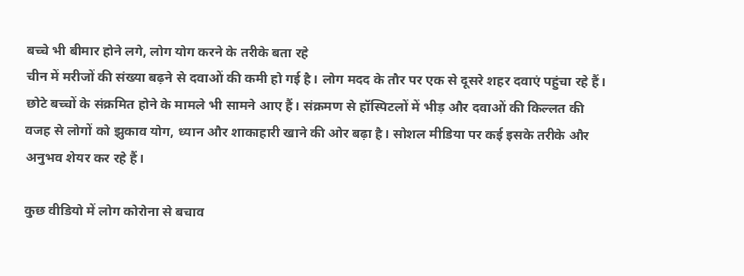बच्चे भी बीमार होने लगे, लोग योग करने के तरीके बता रहे
चीन में मरीजों की संख्या बढ़ने से दवाओं की कमी हो गई है। लोग मदद के तौर पर एक से दूसरे शहर दवाएं पहुंचा रहे हैं। छोटे बच्चों के संक्रमित होने के मामले भी सामने आए हैं। संक्रमण से हॉस्पिटलों में भीड़ और दवाओं की किल्लत की वजह से लोगों को झुकाव योग, ध्यान और शाकाहारी खाने की ओर बढ़ा है। सोशल मीडिया पर कई इसके तरीके और अनुभव शेयर कर रहे हैं।

कुछ वीडियो में लोग कोरोना से बचाव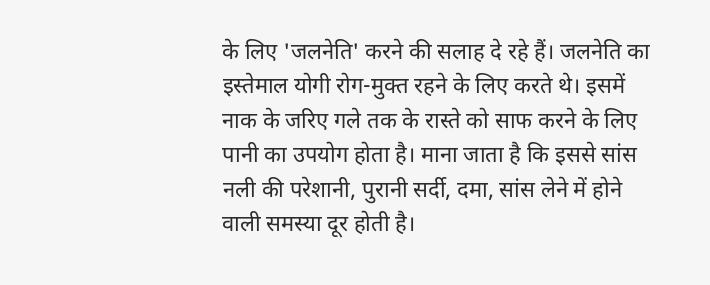के लिए 'जलनेति' करने की सलाह दे रहे हैं। जलनेति का इस्तेमाल योगी रोग-मुक्त रहने के लिए करते थे। इसमें नाक के जरिए गले तक के रास्ते को साफ करने के लिए पानी का उपयोग होता है। माना जाता है कि इससे सांस नली की परेशानी, पुरानी सर्दी, दमा, सांस लेने में होने वाली समस्या दूर होती है।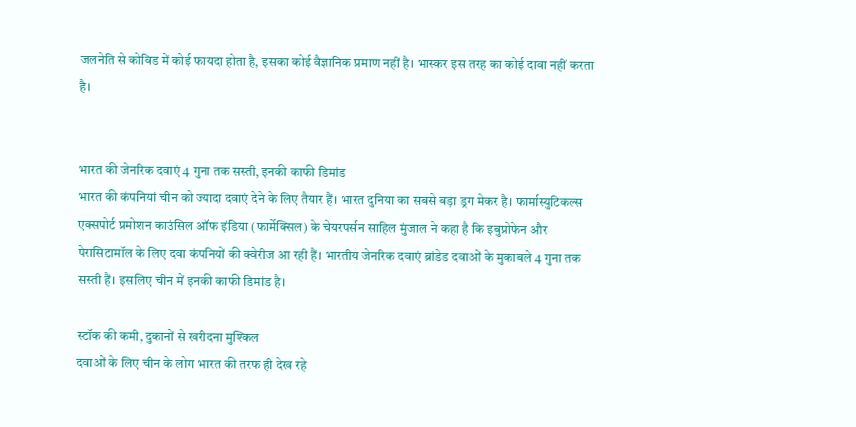जलनेति से कोविड में कोई फायदा होता है, इसका कोई वैज्ञानिक प्रमाण नहीं है। भास्कर इस तरह का कोई दावा नहीं करता है।


भारत की जेनरिक दवाएं 4 गुना तक सस्ती, इनकी काफी डिमांड
भारत की कंपनियां चीन को ज्यादा दवाएं देने के लिए तैयार हैं। भारत दुनिया का सबसे बड़ा ड्रग मेकर है। फार्मास्युटिकल्स एक्सपोर्ट प्रमोशन काउंसिल ऑफ इंडिया (फार्मेक्सिल) के चेयरपर्सन साहिल मुंजाल ने कहा है कि इबुप्रोफेन और पेरासिटामॉल के लिए दवा कंपनियों की क्वेरीज आ रही हैं। भारतीय जेनरिक दवाएं ब्रांडेड दवाओं के मुकाबले 4 गुना तक सस्ती हैं। इसलिए चीन में इनकी काफी डिमांड है।

स्टॉक की कमी, दुकानों से खरीदना मुश्किल
दवाओं के लिए चीन के लोग भारत की तरफ ही देख रहे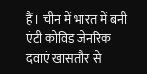हैं। चीन में भारत में बनी एंटी कोविड जेनरिक दवाएं खासतौर से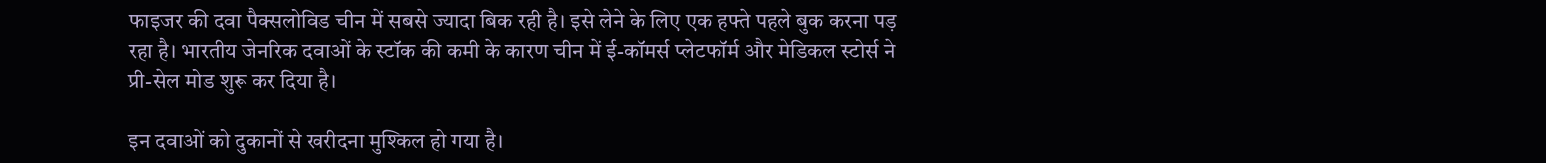फाइजर की दवा पैक्सलोविड चीन में सबसे ज्यादा बिक रही है। इसे लेने के लिए एक हफ्ते पहले बुक करना पड़ रहा है। भारतीय जेनरिक दवाओं के स्टॉक की कमी के कारण चीन में ई-कॉमर्स प्लेटफॉर्म और मेडिकल स्टोर्स ने प्री-सेल मोड शुरू कर दिया है।

इन दवाओं को दुकानों से खरीदना मुश्किल हो गया है।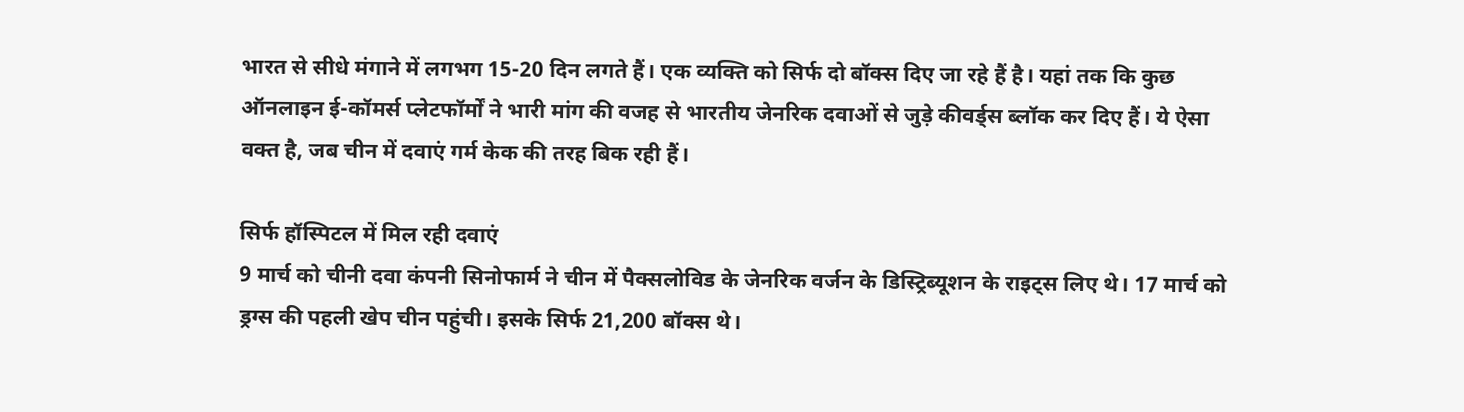भारत से सीधे मंगाने में लगभग 15-20 दिन लगते हैं। एक व्यक्ति को सिर्फ दो बॉक्स दिए जा रहे हैं है। यहां तक कि कुछ ऑनलाइन ई-कॉमर्स प्लेटफॉर्मों ने भारी मांग की वजह से भारतीय जेनरिक दवाओं से जुड़े कीवर्ड्स ब्लॉक कर दिए हैं। ये ऐसा वक्त है, जब चीन में दवाएं गर्म केक की तरह बिक रही हैं।

सिर्फ हॉस्पिटल में मिल रही दवाएं
9 मार्च को चीनी दवा कंपनी सिनोफार्म ने चीन में पैक्सलोविड के जेनरिक वर्जन के डिस्ट्रिब्यूशन के राइट्स लिए थे। 17 मार्च को ड्रग्स की पहली खेप चीन पहुंची। इसके सिर्फ 21,200 बॉक्स थे।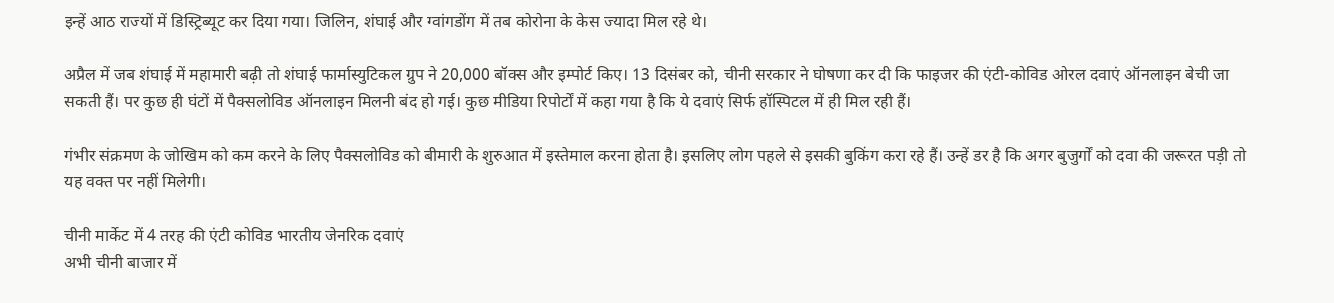इन्हें आठ राज्यों में डिस्ट्रिब्यूट कर दिया गया। जिलिन, शंघाई और ग्वांगडोंग में तब कोरोना के केस ज्यादा मिल रहे थे।

अप्रैल में जब शंघाई में महामारी बढ़ी तो शंघाई फार्मास्युटिकल ग्रुप ने 20,000 बॉक्स और इम्पोर्ट किए। 13 दिसंबर को, चीनी सरकार ने घोषणा कर दी कि फाइजर की एंटी-कोविड ओरल दवाएं ऑनलाइन बेची जा सकती हैं। पर कुछ ही घंटों में पैक्सलोविड ऑनलाइन मिलनी बंद हो गई। कुछ मीडिया रिपोर्टों में कहा गया है कि ये दवाएं सिर्फ हॉस्पिटल में ही मिल रही हैं।

गंभीर संक्रमण के जोखिम को कम करने के लिए पैक्सलोविड को बीमारी के शुरुआत में इस्तेमाल करना होता है। इसलिए लोग पहले से इसकी बुकिंग करा रहे हैं। उन्हें डर है कि अगर बुजुर्गों को दवा की जरूरत पड़ी तो यह वक्त पर नहीं मिलेगी।

चीनी मार्केट में 4 तरह की एंटी कोविड भारतीय जेनरिक दवाएं
अभी चीनी बाजार में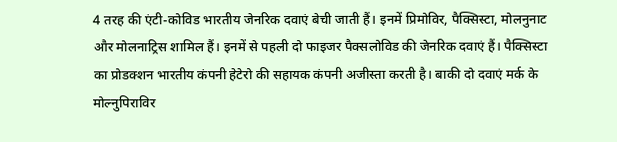4 तरह की एंटी-कोविड भारतीय जेनरिक दवाएं बेची जाती हैं। इनमें प्रिमोविर, पैक्सिस्टा, मोलनुनाट और मोलनाट्रिस शामिल हैं। इनमें से पहली दो फाइजर पैक्सलोविड की जेनरिक दवाएं हैं। पैक्सिस्टा का प्रोडक्शन भारतीय कंपनी हेटेरो की सहायक कंपनी अजीस्ता करती है। बाकी दो दवाएं मर्क के मोल्नुपिराविर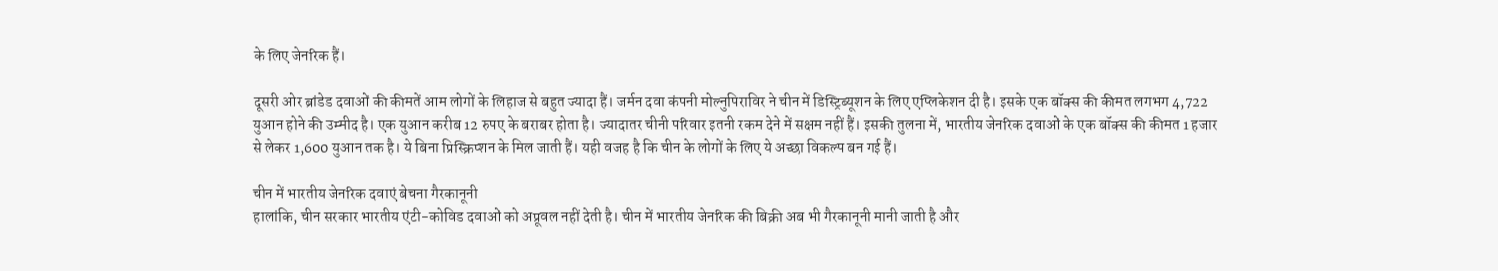के लिए जेनरिक हैं।

दूसरी ओर ब्रांडेड दवाओं की कीमतें आम लोगों के लिहाज से बहुत ज्यादा हैं। जर्मन दवा कंपनी मोल्नुपिराविर ने चीन में डिस्ट्रिब्यूशन के लिए एप्लिकेशन दी है। इसके एक बॉक्स की कीमत लगभग 4,722 युआन होने की उम्मीद है। एक युआन करीब 12 रुपए के बराबर होता है। ज्यादातर चीनी परिवार इतनी रकम देने में सक्षम नहीं हैं। इसकी तुलना में, भारतीय जेनरिक दवाओं के एक बॉक्स की कीमत 1 हजार से लेकर 1,600 युआन तक है। ये बिना प्रिस्क्रिप्शन के मिल जाती हैं। यही वजह है कि चीन के लोगों के लिए ये अच्छा विकल्प बन गई हैं।

चीन में भारतीय जेनरिक दवाएं बेचना गैरकानूनी
हालांकि, चीन सरकार भारतीय एंटी-कोविड दवाओं को अप्रूवल नहीं देती है। चीन में भारतीय जेनरिक की बिक्री अब भी गैरकानूनी मानी जाती है और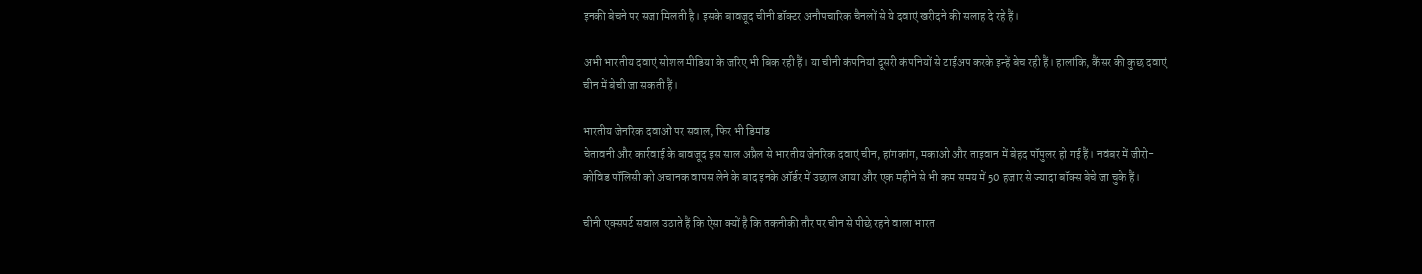इनकी बेचने पर सजा मिलती है। इसके बावजूद चीनी डॉक्टर अनौपचारिक चैनलों से ये दवाएं खरीदने की सलाह दे रहे हैं।

अभी भारतीय दवाएं सोशल मीडिया के जरिए भी बिक रही हैं। या चीनी कंपनियां दूसरी कंपनियों से टाईअप करके इन्हें बेच रही हैं। हालांकि, कैंसर की कुछ दवाएं चीन में बेची जा सकती हैं।

भारतीय जेनरिक दवाओं पर सवाल, फिर भी डिमांड
चेतावनी और कार्रवाई के बावजूद इस साल अप्रैल से भारतीय जेनरिक दवाएं चीन, हांगकांग, मकाओ और ताइवान में बेहद पॉपुलर हो गई हैं। नवंबर में जीरो-कोविड पॉलिसी को अचानक वापस लेने के बाद इनके ऑर्डर में उछाल आया और एक महीने से भी कम समय में 50 हजार से ज्यादा बॉक्स बेचे जा चुके हैं।

चीनी एक्सपर्ट सवाल उठाते हैं कि ऐसा क्यों है कि तकनीकी तौर पर चीन से पीछे रहने वाला भारत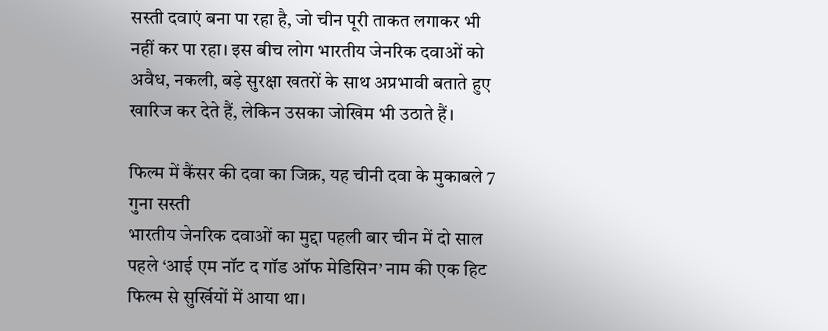सस्ती दवाएं बना पा रहा है, जो चीन पूरी ताकत लगाकर भी नहीं कर पा रहा। इस बीच लोग भारतीय जेनरिक दवाओं को अवैध, नकली, बड़े सुरक्षा खतरों के साथ अप्रभावी बताते हुए खारिज कर देते हैं, लेकिन उसका जोखिम भी उठाते हैं।

फिल्म में कैंसर की दवा का जिक्र, यह चीनी दवा के मुकाबले 7 गुना सस्ती
भारतीय जेनरिक दवाओं का मुद्दा पहली बार चीन में दो साल पहले ‘आई एम नॉट द गॉड ऑफ मेडिसिन’ नाम की एक हिट फिल्म से सुर्खियों में आया था।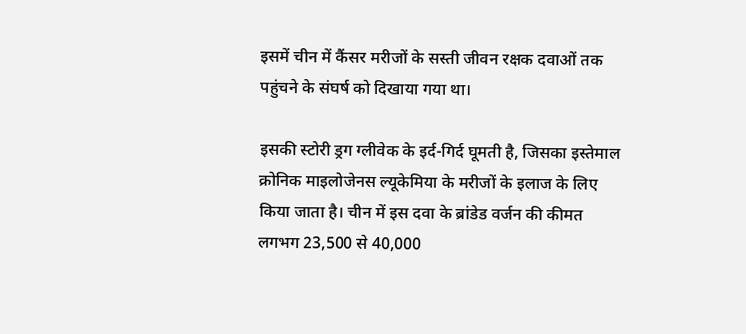इसमें चीन में कैंसर मरीजों के सस्ती जीवन रक्षक दवाओं तक पहुंचने के संघर्ष को दिखाया गया था।

इसकी स्टोरी ड्रग ग्लीवेक के इर्द-गिर्द घूमती है, जिसका इस्तेमाल क्रोनिक माइलोजेनस ल्यूकेमिया के मरीजों के इलाज के लिए किया जाता है। चीन में इस दवा के ब्रांडेड वर्जन की कीमत लगभग 23,500 से 40,000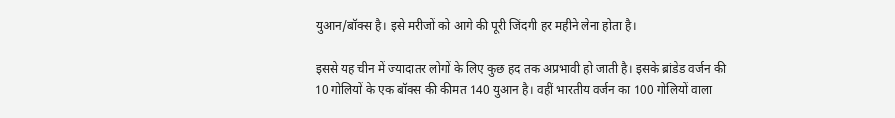युआन/बॉक्स है। इसे मरीजों को आगे की पूरी जिंदगी हर महीने लेना होता है।

इससे यह चीन में ज्यादातर लोगों के लिए कुछ हद तक अप्रभावी हो जाती है। इसके ब्रांडेड वर्जन की 10 गोलियों के एक बॉक्स की कीमत 140 युआन है। वहीं भारतीय वर्जन का 100 गोलियों वाला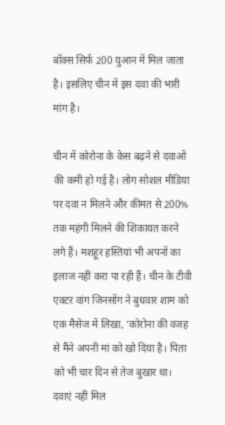बॉक्स सिर्फ 200 युआन में मिल जाता है। इसलिए चीन में इस दवा की भारी मांग है।

चीन में कोरोना के केस बढ़ने से दवाओं की कमी हो गई है। लोग सोशल मीडिया पर दवा न मिलने और कीमत से 200% तक महंगी मिलने की शिकायत करने लगे हैं। मशहूर हस्तियां भी अपनों का इलाज नहीं करा पा रही हैं। चीन के टीवी एक्टर वांग जिनसोंग ने बुधवार शाम को एक मैसेज में लिखा, ‘कोरोना की वजह से मैंने अपनी मां को खो दिया है। पिता को भी चार दिन से तेज बुखार था। दवाएं नहीं मिल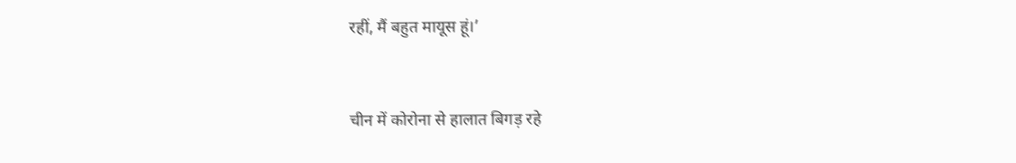रहीं, मैं बहुत मायूस हूं।’


चीन में कोरोना से हालात बिगड़ रहे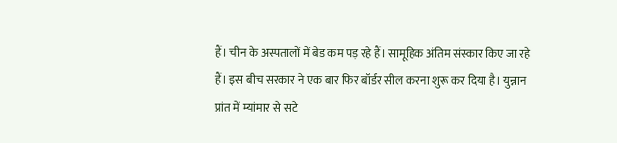हैं। चीन के अस्पतालों में बेड कम पड़ रहे हैं। सामूहिक अंतिम संस्कार किए जा रहे हैं। इस बीच सरकार ने एक बार फिर बॉर्डर सील करना शुरू कर दिया है। युन्नान प्रांत में म्यांमार से सटे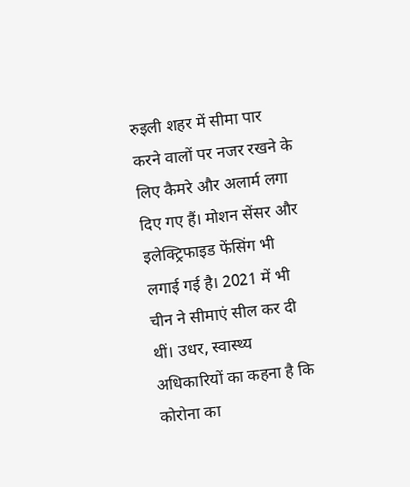रुइली शहर में सीमा पार करने वालों पर नजर रखने के लिए कैमरे और अलार्म लगा दिए गए हैं। मोशन सेंसर और इलेक्ट्रिफाइड फेंसिंग भी लगाई गई है। 2021 में भी चीन ने सीमाएं सील कर दी थीं। उधर, स्वास्थ्य अधिकारियों का कहना है कि कोरोना का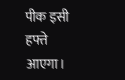पीक इसी हफ्ते आएगा।